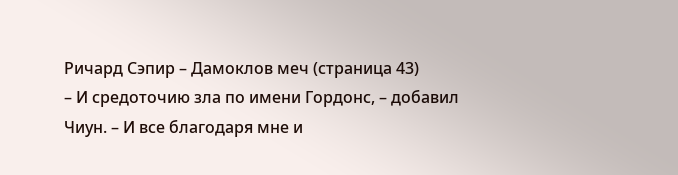Ричард Сэпир – Дамоклов меч (страница 43)
– И средоточию зла по имени Гордонс, – добавил Чиун. – И все благодаря мне и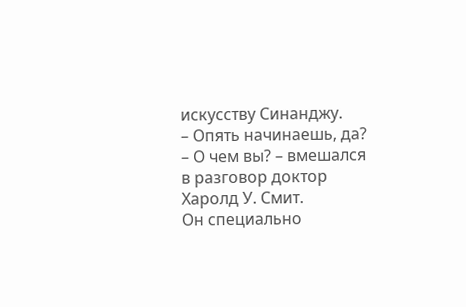искусству Синанджу.
– Опять начинаешь, да?
– О чем вы? – вмешался в разговор доктор Харолд У. Смит.
Он специально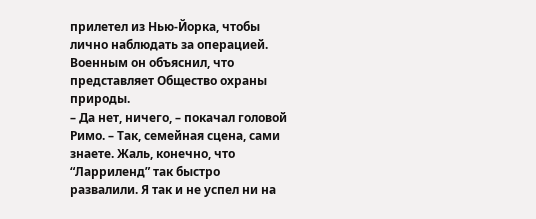прилетел из Нью-Йорка, чтобы лично наблюдать за операцией. Военным он объяснил, что представляет Общество охраны природы.
– Да нет, ничего, – покачал головой Римо. – Так, семейная сцена, сами знаете. Жаль, конечно, что “Ларриленд” так быстро развалили. Я так и не успел ни на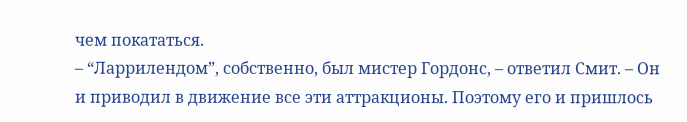чем покататься.
– “Ларрилендом”, собственно, был мистер Гордонс, – ответил Смит. – Он и приводил в движение все эти аттракционы. Поэтому его и пришлось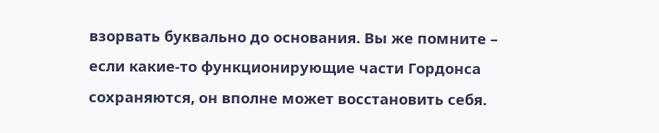взорвать буквально до основания. Вы же помните – если какие-то функционирующие части Гордонса сохраняются, он вполне может восстановить себя.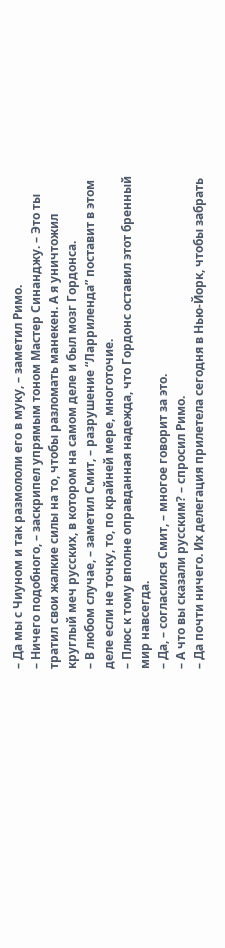– Да мы с Чиуном и так размололи его в муку, – заметил Римо.
– Ничего подобного, – заскрипел упрямым тоном Мастер Синанджу. – Это ты тратил свои жалкие силы на то, чтобы разломать манекен. А я уничтожил круглый меч русских, в котором на самом деле и был мозг Гордонса.
– В любом случае, – заметил Смит, – разрушение “Ларриленда” поставит в этом деле если не точку, то, по крайней мере, многоточие.
– Плюс к тому вполне оправданная надежда, что Гордонс оставил этот бренный мир навсегда.
– Да, – согласился Смит, – многое говорит за это.
– А что вы сказали русским? – спросил Римо.
– Да почти ничего. Их делегация прилетела сегодня в Нью-Йорк, чтобы забрать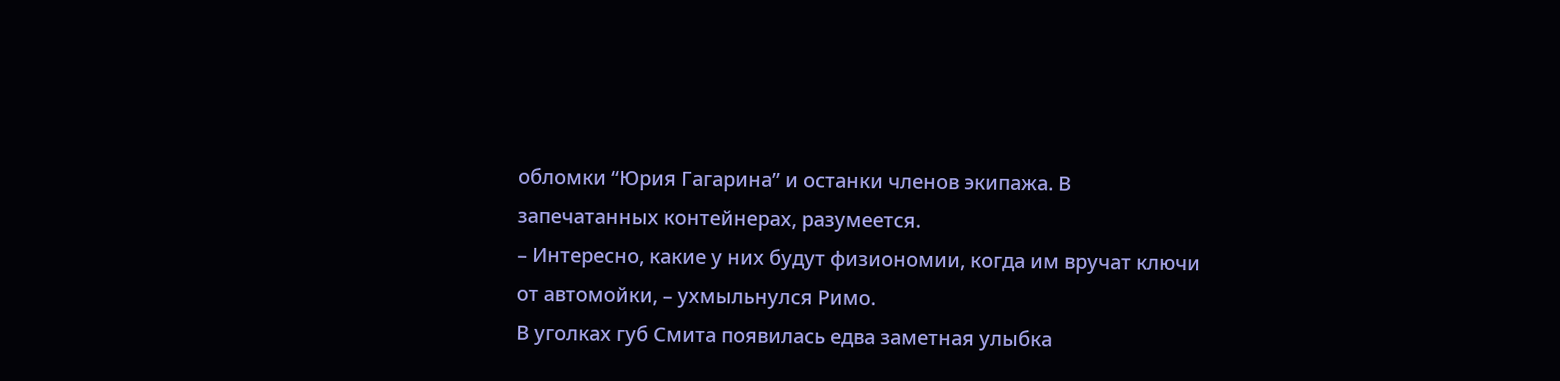обломки “Юрия Гагарина” и останки членов экипажа. В запечатанных контейнерах, разумеется.
– Интересно, какие у них будут физиономии, когда им вручат ключи от автомойки, – ухмыльнулся Римо.
В уголках губ Смита появилась едва заметная улыбка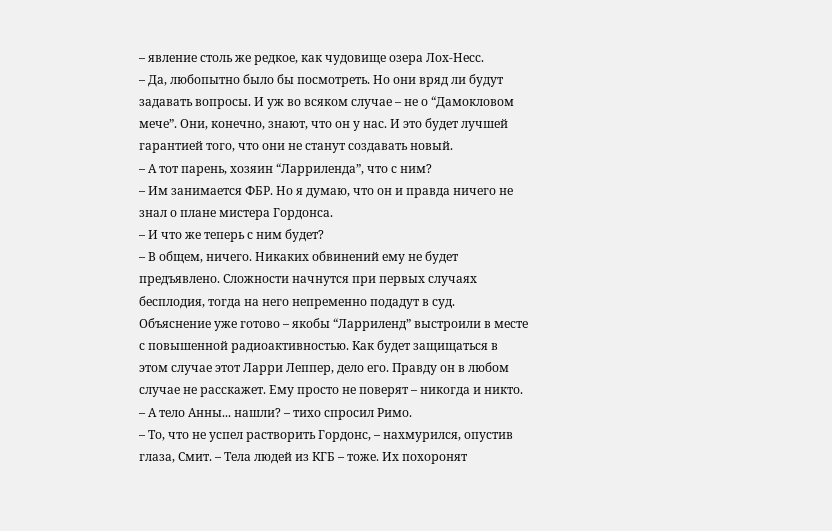– явление столь же редкое, как чудовище озера Лох-Несс.
– Да, любопытно было бы посмотреть. Но они вряд ли будут задавать вопросы. И уж во всяком случае – не о “Дамокловом мече”. Они, конечно, знают, что он у нас. И это будет лучшей гарантией того, что они не станут создавать новый.
– А тот парень, хозяин “Ларриленда”, что с ним?
– Им занимается ФБР. Но я думаю, что он и правда ничего не знал о плане мистера Гордонса.
– И что же теперь с ним будет?
– В общем, ничего. Никаких обвинений ему не будет предъявлено. Сложности начнутся при первых случаях бесплодия, тогда на него непременно подадут в суд. Объяснение уже готово – якобы “Ларриленд” выстроили в месте с повышенной радиоактивностью. Как будет защищаться в этом случае этот Ларри Леппер, дело его. Правду он в любом случае не расскажет. Ему просто не поверят – никогда и никто.
– А тело Анны... нашли? – тихо спросил Римо.
– То, что не успел растворить Гордонс, – нахмурился, опустив глаза, Смит. – Тела людей из КГБ – тоже. Их похоронят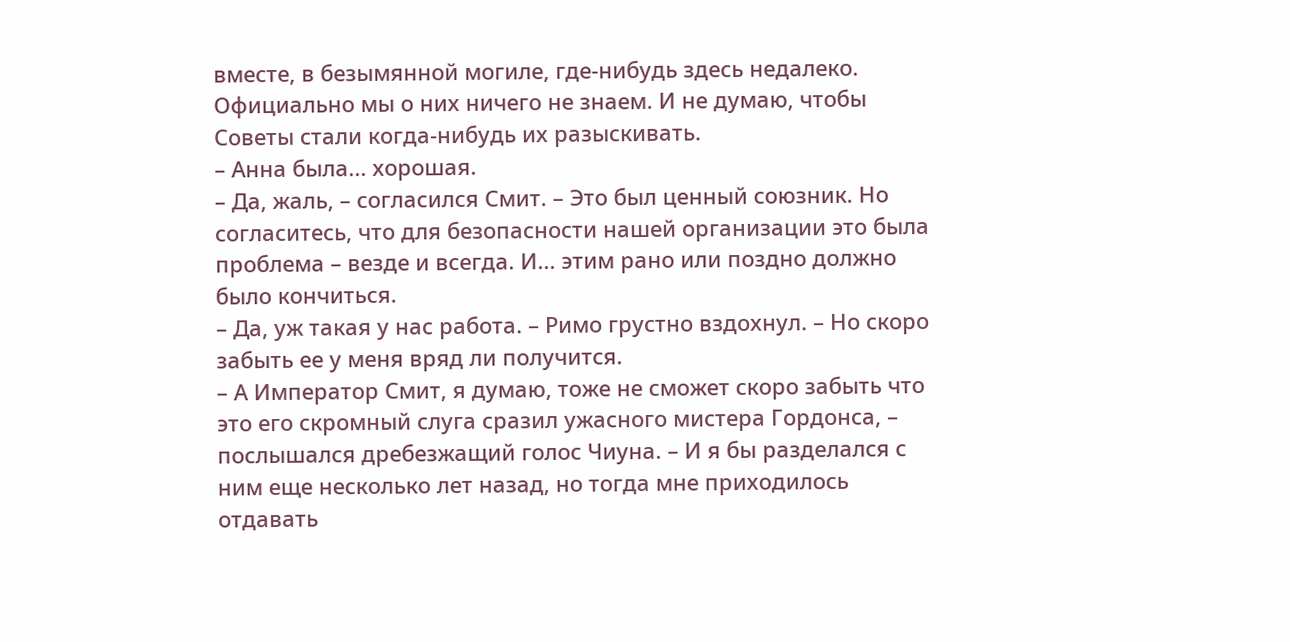вместе, в безымянной могиле, где-нибудь здесь недалеко. Официально мы о них ничего не знаем. И не думаю, чтобы Советы стали когда-нибудь их разыскивать.
– Анна была... хорошая.
– Да, жаль, – согласился Смит. – Это был ценный союзник. Но согласитесь, что для безопасности нашей организации это была проблема – везде и всегда. И... этим рано или поздно должно было кончиться.
– Да, уж такая у нас работа. – Римо грустно вздохнул. – Но скоро забыть ее у меня вряд ли получится.
– А Император Смит, я думаю, тоже не сможет скоро забыть что это его скромный слуга сразил ужасного мистера Гордонса, – послышался дребезжащий голос Чиуна. – И я бы разделался с ним еще несколько лет назад, но тогда мне приходилось отдавать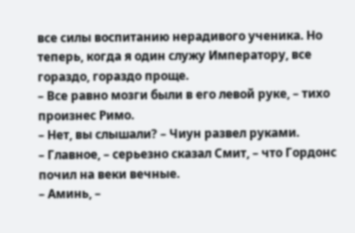все силы воспитанию нерадивого ученика. Но теперь, когда я один служу Императору, все гораздо, гораздо проще.
– Все равно мозги были в его левой руке, – тихо произнес Римо.
– Нет, вы слышали? – Чиун развел руками.
– Главное, – серьезно сказал Смит, – что Гордонс почил на веки вечные.
– Аминь, –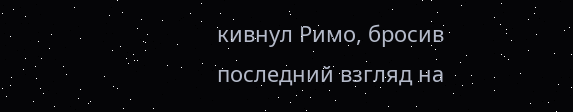кивнул Римо, бросив последний взгляд на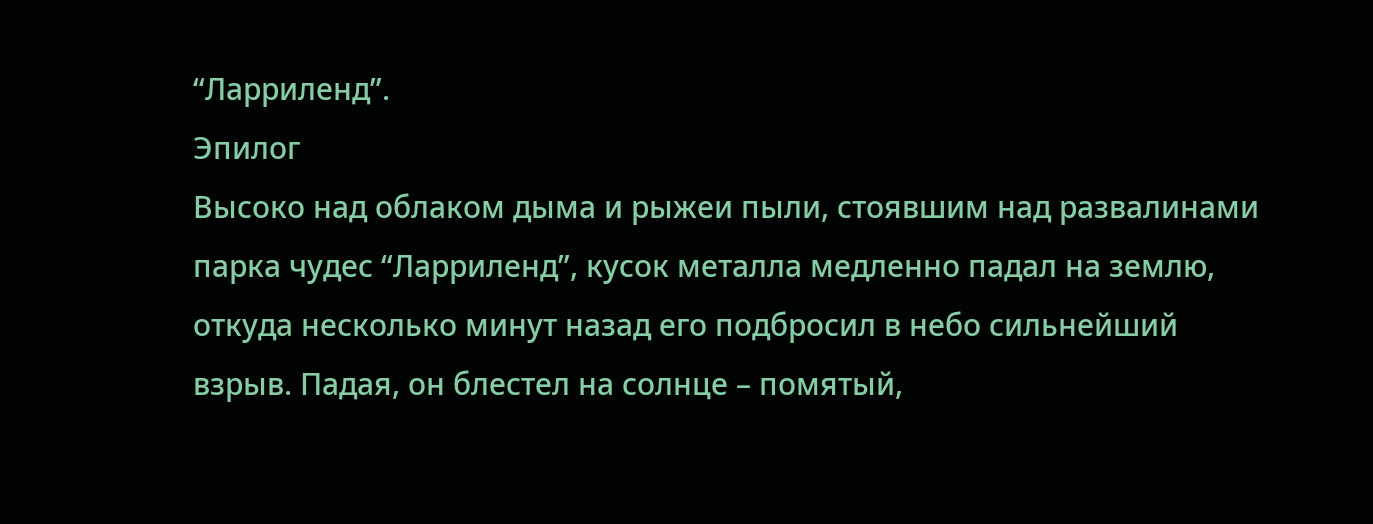“Ларриленд”.
Эпилог
Высоко над облаком дыма и рыжеи пыли, стоявшим над развалинами парка чудес “Ларриленд”, кусок металла медленно падал на землю, откуда несколько минут назад его подбросил в небо сильнейший взрыв. Падая, он блестел на солнце – помятый,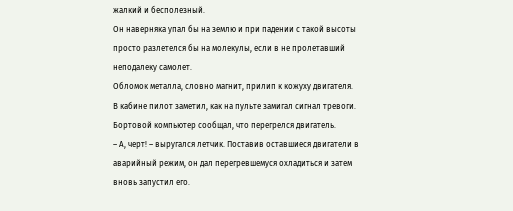жалкий и бесполезный.
Он наверняка упал бы на землю и при падении с такой высоты просто разлетелся бы на молекулы, если в не пролетавший неподалеку самолет.
Обломок металла, словно магнит, прилип к кожуху двигателя.
В кабине пилот заметил, как на пульте замигал сигнал тревоги. Бортовой компьютер сообщал, что перегрелся двигатель.
– А, черт! – выругался летчик. Поставив оставшиеся двигатели в аварийный режим, он дал перегревшемуся охладиться и затем вновь запустил его.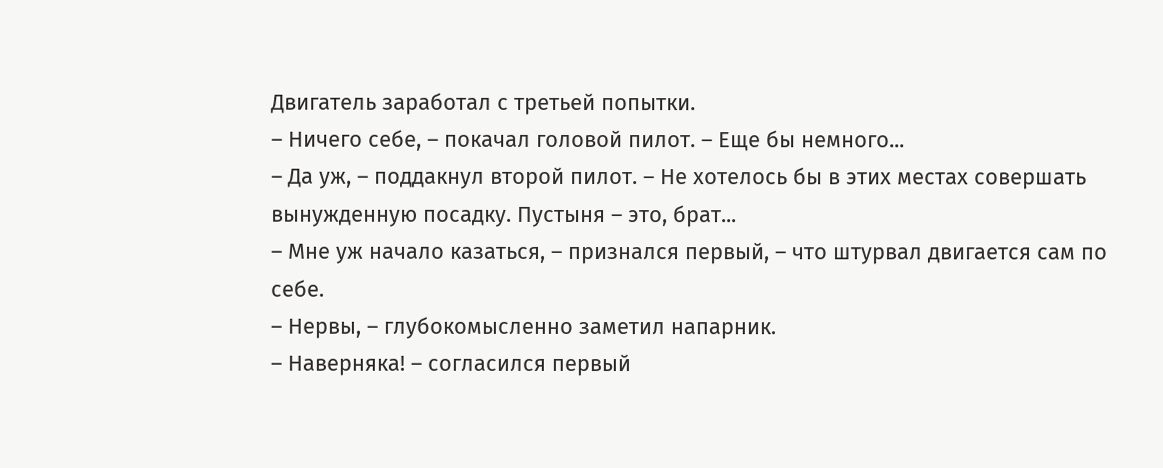Двигатель заработал с третьей попытки.
– Ничего себе, – покачал головой пилот. – Еще бы немного...
– Да уж, – поддакнул второй пилот. – Не хотелось бы в этих местах совершать вынужденную посадку. Пустыня – это, брат...
– Мне уж начало казаться, – признался первый, – что штурвал двигается сам по себе.
– Нервы, – глубокомысленно заметил напарник.
– Наверняка! – согласился первый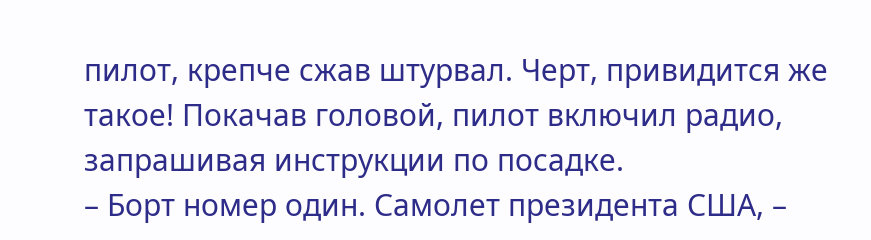пилот, крепче сжав штурвал. Черт, привидится же такое! Покачав головой, пилот включил радио, запрашивая инструкции по посадке.
– Борт номер один. Самолет президента США, –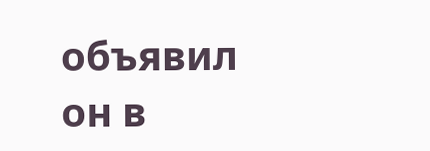объявил он в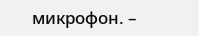микрофон. –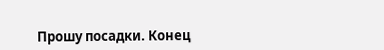Прошу посадки. Конец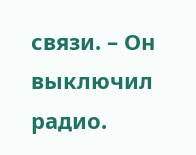связи. – Он выключил радио.